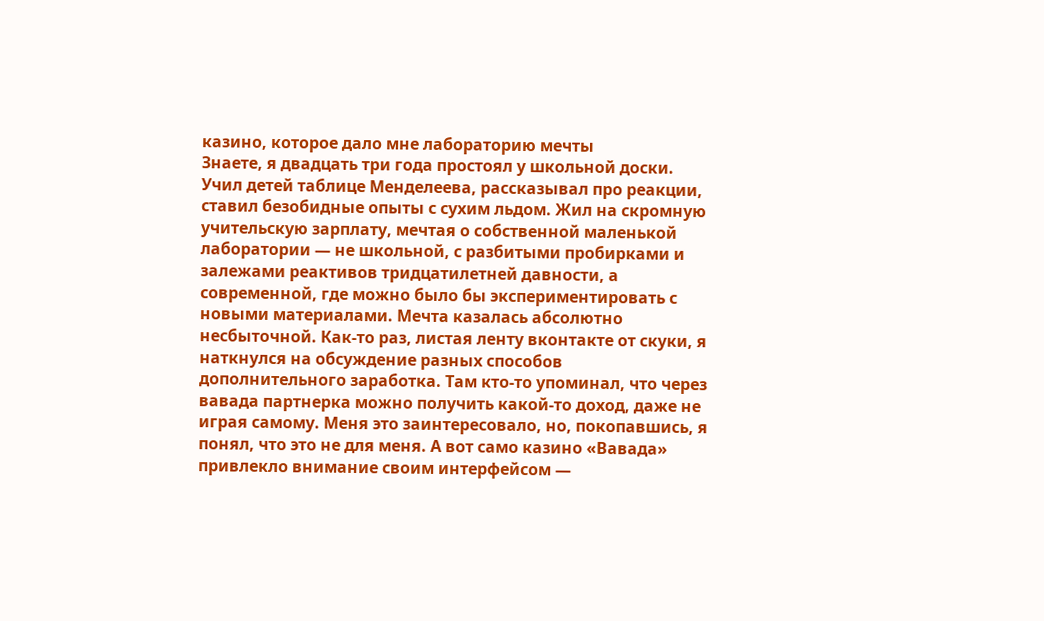казино, которое дало мне лабораторию мечты
Знаете, я двадцать три года простоял у школьной доски. Учил детей таблице Менделеева, рассказывал про реакции, ставил безобидные опыты с сухим льдом. Жил на скромную учительскую зарплату, мечтая о собственной маленькой лаборатории — не школьной, с разбитыми пробирками и залежами реактивов тридцатилетней давности, а современной, где можно было бы экспериментировать с новыми материалами. Мечта казалась абсолютно несбыточной. Как-то раз, листая ленту вконтакте от скуки, я наткнулся на обсуждение разных способов дополнительного заработка. Там кто-то упоминал, что через вавада партнерка можно получить какой-то доход, даже не играя самому. Меня это заинтересовало, но, покопавшись, я понял, что это не для меня. А вот само казино «Вавада» привлекло внимание своим интерфейсом —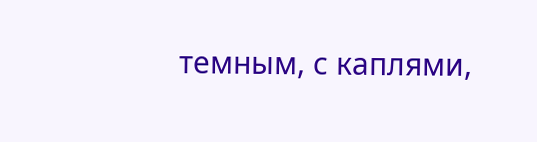темным, с каплями,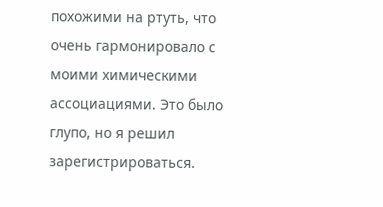похожими на ртуть, что очень гармонировало с моими химическими ассоциациями. Это было глупо, но я решил зарегистрироваться.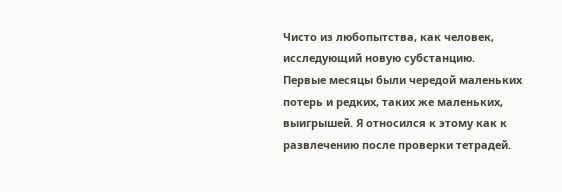Чисто из любопытства, как человек, исследующий новую субстанцию.
Первые месяцы были чередой маленьких потерь и редких, таких же маленьких, выигрышей. Я относился к этому как к развлечению после проверки тетрадей.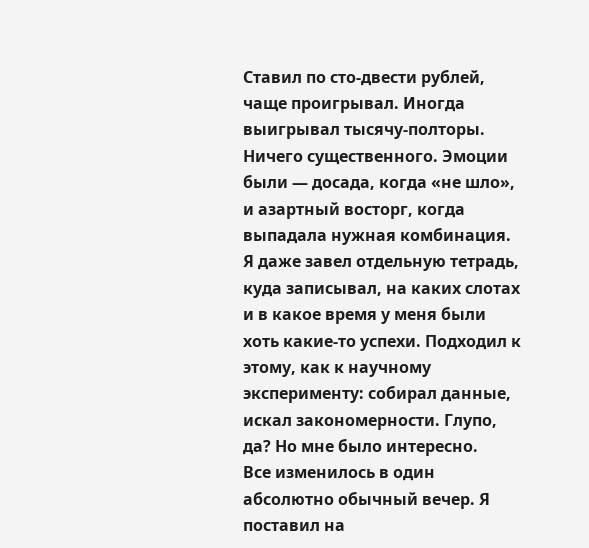Ставил по сто-двести рублей, чаще проигрывал. Иногда выигрывал тысячу-полторы. Ничего существенного. Эмоции были — досада, когда «не шло», и азартный восторг, когда выпадала нужная комбинация. Я даже завел отдельную тетрадь, куда записывал, на каких слотах и в какое время у меня были хоть какие-то успехи. Подходил к этому, как к научному эксперименту: собирал данные, искал закономерности. Глупо, да? Но мне было интересно.
Все изменилось в один абсолютно обычный вечер. Я поставил на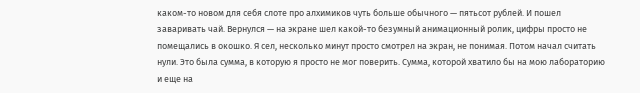каком-то новом для себя слоте про алхимиков чуть больше обычного — пятьсот рублей. И пошел заваривать чай. Вернулся — на экране шел какой-то безумный анимационный ролик, цифры просто не помещались в окошко. Я сел, несколько минут просто смотрел на экран, не понимая. Потом начал считать нули. Это была сумма, в которую я просто не мог поверить. Сумма, которой хватило бы на мою лабораторию и еще на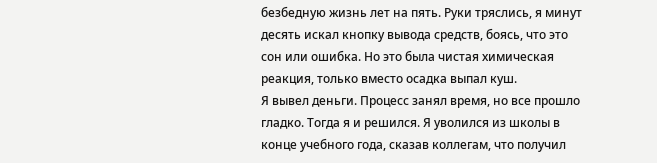безбедную жизнь лет на пять. Руки тряслись, я минут десять искал кнопку вывода средств, боясь, что это сон или ошибка. Но это была чистая химическая реакция, только вместо осадка выпал куш.
Я вывел деньги. Процесс занял время, но все прошло гладко. Тогда я и решился. Я уволился из школы в конце учебного года, сказав коллегам, что получил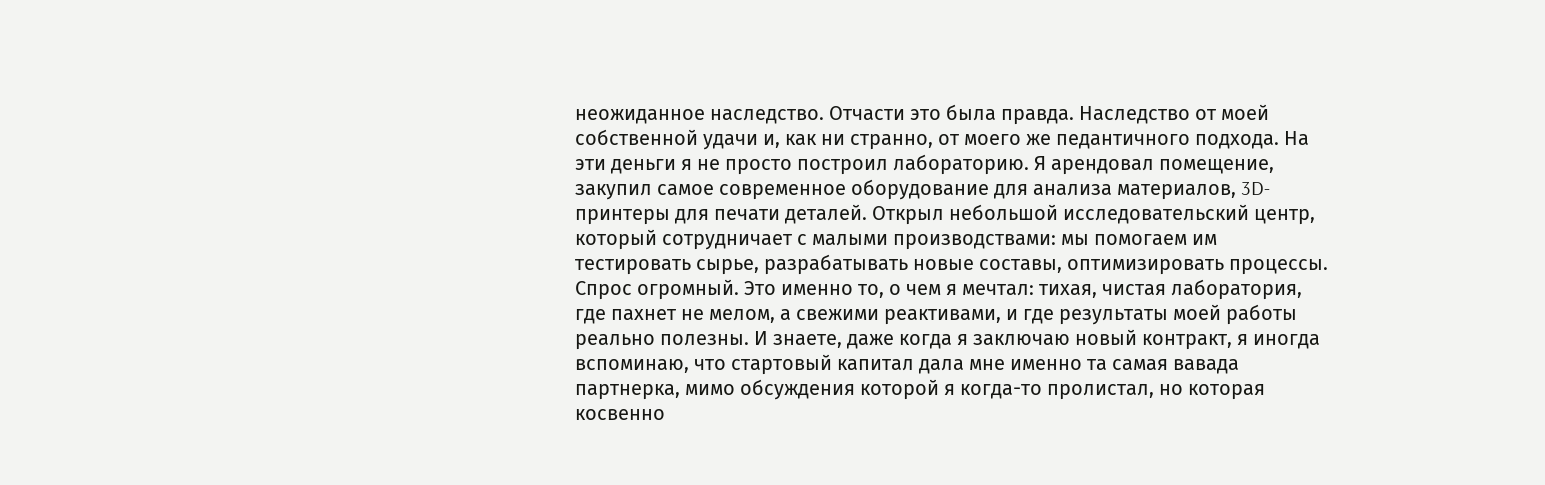неожиданное наследство. Отчасти это была правда. Наследство от моей собственной удачи и, как ни странно, от моего же педантичного подхода. На эти деньги я не просто построил лабораторию. Я арендовал помещение, закупил самое современное оборудование для анализа материалов, 3D-принтеры для печати деталей. Открыл небольшой исследовательский центр, который сотрудничает с малыми производствами: мы помогаем им тестировать сырье, разрабатывать новые составы, оптимизировать процессы. Спрос огромный. Это именно то, о чем я мечтал: тихая, чистая лаборатория, где пахнет не мелом, а свежими реактивами, и где результаты моей работы реально полезны. И знаете, даже когда я заключаю новый контракт, я иногда вспоминаю, что стартовый капитал дала мне именно та самая вавада партнерка, мимо обсуждения которой я когда-то пролистал, но которая косвенно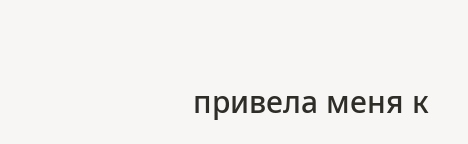привела меня к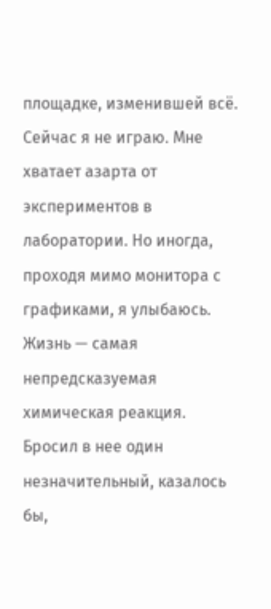площадке, изменившей всё.
Сейчас я не играю. Мне хватает азарта от экспериментов в лаборатории. Но иногда, проходя мимо монитора с графиками, я улыбаюсь. Жизнь — самая непредсказуемая химическая реакция. Бросил в нее один незначительный, казалось бы,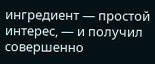ингредиент — простой интерес, — и получил совершенно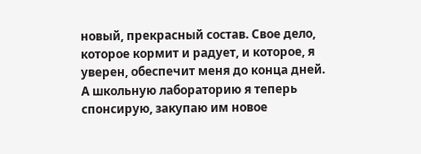новый, прекрасный состав. Свое дело, которое кормит и радует, и которое, я уверен, обеспечит меня до конца дней. А школьную лабораторию я теперь спонсирую, закупаю им новое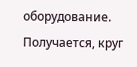оборудование. Получается, круг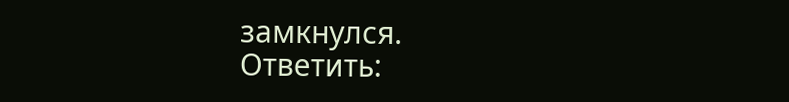замкнулся.
Ответить: